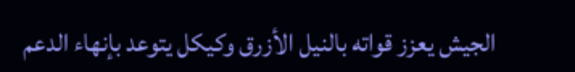الجيش يعزز قواته بالنيل الأزرق وكيكل يتوعد بإنهاء الدعم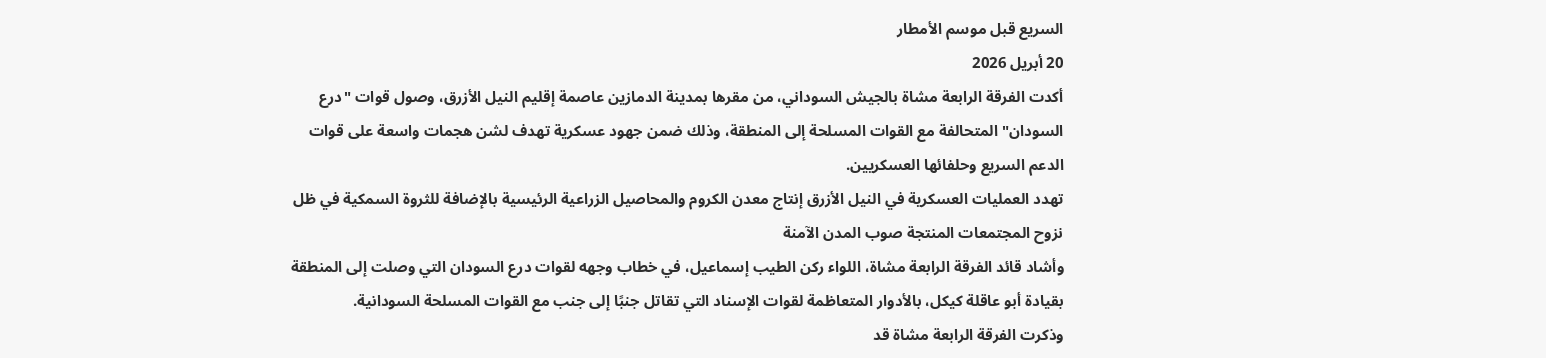السريع قبل موسم الأمطار
20 أبريل 2026
أكدت الفرقة الرابعة مشاة بالجيش السوداني، من مقرها بمدينة الدمازين عاصمة إقليم النيل الأزرق، وصول قوات "درع السودان" المتحالفة مع القوات المسلحة إلى المنطقة، وذلك ضمن جهود عسكرية تهدف لشن هجمات واسعة على قوات الدعم السريع وحلفائها العسكريين.
تهدد العمليات العسكرية في النيل الأزرق إنتاج معدن الكروم والمحاصيل الزراعية الرئيسية بالإضافة للثروة السمكية في ظل نزوح المجتمعات المنتجة صوب المدن الآمنة
وأشاد قائد الفرقة الرابعة مشاة، اللواء ركن الطيب إسماعيل، في خطاب وجهه لقوات درع السودان التي وصلت إلى المنطقة بقيادة أبو عاقلة كيكل، بالأدوار المتعاظمة لقوات الإسناد التي تقاتل جنبًا إلى جنب مع القوات المسلحة السودانية.
وذكرت الفرقة الرابعة مشاة قد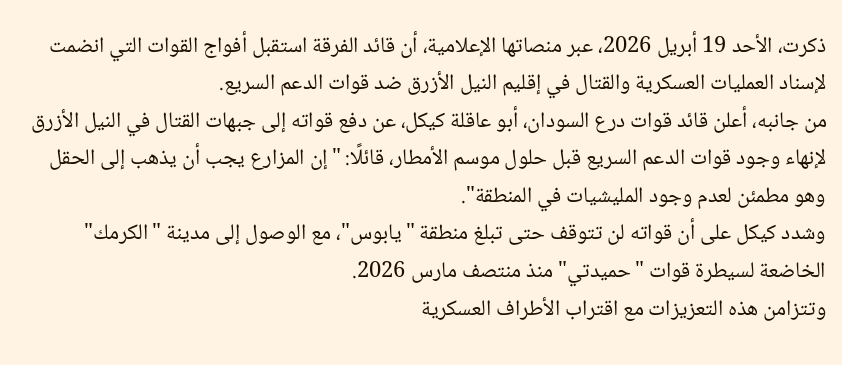ذكرت، الأحد 19 أبريل 2026، عبر منصاتها الإعلامية، أن قائد الفرقة استقبل أفواج القوات التي انضمت لإسناد العمليات العسكرية والقتال في إقليم النيل الأزرق ضد قوات الدعم السريع.
من جانبه، أعلن قائد قوات درع السودان، أبو عاقلة كيكل، عن دفع قواته إلى جبهات القتال في النيل الأزرق لإنهاء وجود قوات الدعم السريع قبل حلول موسم الأمطار، قائلًا: "إن المزارع يجب أن يذهب إلى الحقل وهو مطمئن لعدم وجود المليشيات في المنطقة".
وشدد كيكل على أن قواته لن تتوقف حتى تبلغ منطقة "يابوس"، مع الوصول إلى مدينة "الكرمك" الخاضعة لسيطرة قوات "حميدتي" منذ منتصف مارس 2026.
وتتزامن هذه التعزيزات مع اقتراب الأطراف العسكرية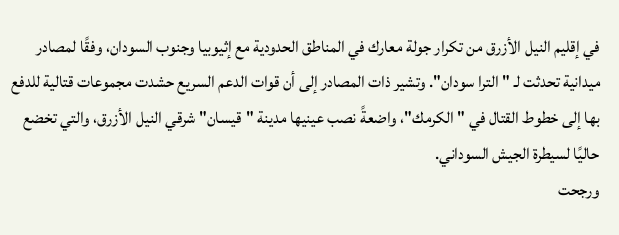في إقليم النيل الأزرق من تكرار جولة معارك في المناطق الحدودية مع إثيوبيا وجنوب السودان، وفقًا لمصادر ميدانية تحدثت لـ "الترا سودان". وتشير ذات المصادر إلى أن قوات الدعم السريع حشدت مجموعات قتالية للدفع بها إلى خطوط القتال في "الكرمك"، واضعةً نصب عينيها مدينة "قيسان" شرقي النيل الأزرق، والتي تخضع حاليًا لسيطرة الجيش السوداني.
ورجحت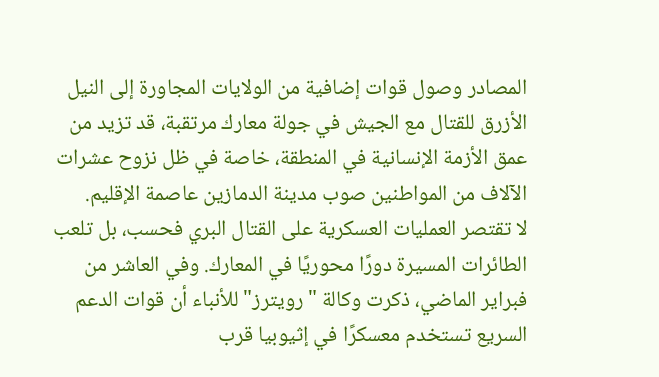المصادر وصول قوات إضافية من الولايات المجاورة إلى النيل الأزرق للقتال مع الجيش في جولة معارك مرتقبة، قد تزيد من عمق الأزمة الإنسانية في المنطقة، خاصة في ظل نزوح عشرات الآلاف من المواطنين صوب مدينة الدمازين عاصمة الإقليم.
لا تقتصر العمليات العسكرية على القتال البري فحسب، بل تلعب الطائرات المسيرة دورًا محوريًا في المعارك. وفي العاشر من فبراير الماضي، ذكرت وكالة "رويترز" للأنباء أن قوات الدعم السريع تستخدم معسكرًا في إثيوبيا قرب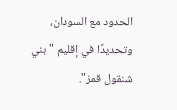الحدود مع السودان، وتحديدًا في إقليم "بني شنقول قمز".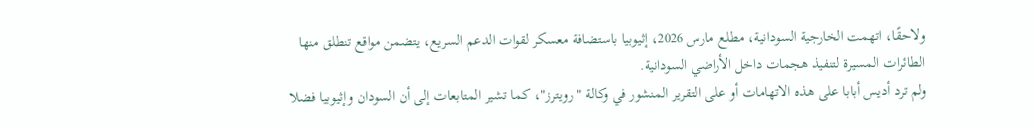ولاحقًا، اتهمت الخارجية السودانية، مطلع مارس 2026، إثيوبيا باستضافة معسكر لقوات الدعم السريع، يتضمن مواقع تنطلق منها الطائرات المسيرة لتنفيذ هجمات داخل الأراضي السودانية.
ولم ترد أديس أبابا على هذه الاتهامات أو على التقرير المنشور في وكالة "رويترز"، كما تشير المتابعات إلى أن السودان وإثيوبيا فضلا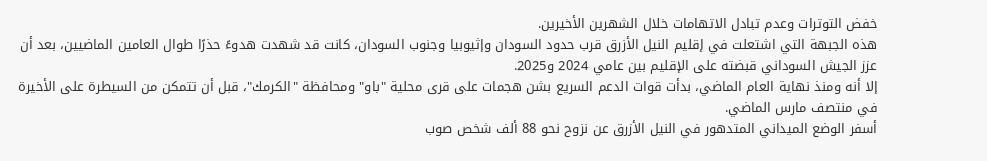خفض التوترات وعدم تبادل الاتهامات خلال الشهرين الأخيرين.
هذه الجبهة التي اشتعلت في إقليم النيل الأزرق قرب حدود السودان وإثيوبيا وجنوب السودان، كانت قد شهدت هدوءً حذرًا طوال العامين الماضيين، بعد أن عزز الجيش السوداني قبضته على الإقليم بين عامي 2024 و2025.
إلا أنه ومنذ نهاية العام الماضي، بدأت قوات الدعم السريع بشن هجمات على قرى محلية "باو" ومحافظة "الكرمك"، قبل أن تتمكن من السيطرة على الأخيرة في منتصف مارس الماضي.
أسفر الوضع الميداني المتدهور في النيل الأزرق عن نزوح نحو 88 ألف شخص صوب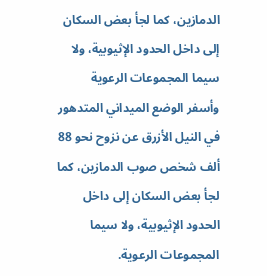الدمازين، كما لجأ بعض السكان إلى داخل الحدود الإثيوبية، ولا سيما المجموعات الرعوية
وأسفر الوضع الميداني المتدهور في النيل الأزرق عن نزوح نحو 88 ألف شخص صوب الدمازين، كما لجأ بعض السكان إلى داخل الحدود الإثيوبية، ولا سيما المجموعات الرعوية.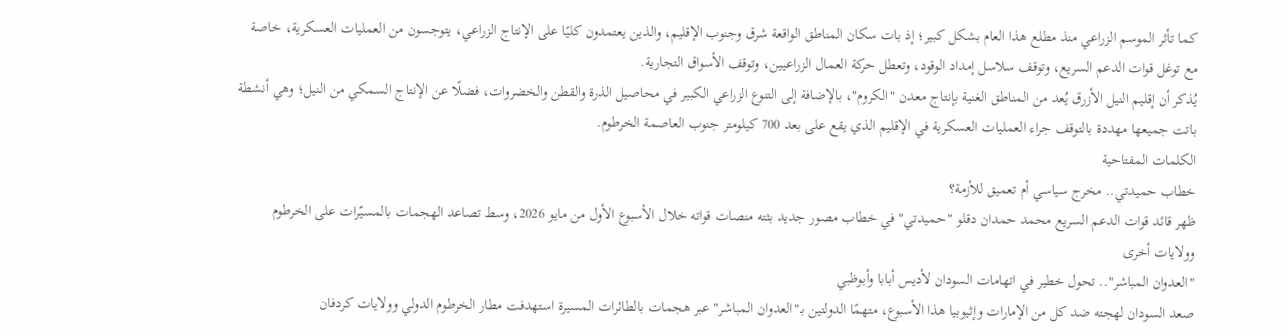كما تأثر الموسم الزراعي منذ مطلع هذا العام بشكل كبير؛ إذ بات سكان المناطق الواقعة شرق وجنوب الإقليم، والذين يعتمدون كليًا على الإنتاج الزراعي، يتوجسون من العمليات العسكرية، خاصة مع توغل قوات الدعم السريع، وتوقف سلاسل إمداد الوقود، وتعطل حركة العمال الزراعيين، وتوقف الأسواق التجارية.
يُذكر أن إقليم النيل الأزرق يُعد من المناطق الغنية بإنتاج معدن "الكروم"، بالإضافة إلى التنوع الزراعي الكبير في محاصيل الذرة والقطن والخضروات، فضلًا عن الإنتاج السمكي من النيل؛ وهي أنشطة باتت جميعها مهددة بالتوقف جراء العمليات العسكرية في الإقليم الذي يقع على بعد 700 كيلومتر جنوب العاصمة الخرطوم.
الكلمات المفتاحية
خطاب حميدتي.. مخرج سياسي أم تعميق للأزمة؟
ظهر قائد قوات الدعم السريع محمد حمدان دقلو "حميدتي" في خطاب مصور جديد بثته منصات قواته خلال الأسبوع الأول من مايو 2026، وسط تصاعد الهجمات بالمسيّرات على الخرطوم وولايات أخرى
"العدوان المباشر".. تحول خطير في اتهامات السودان لأديس أبابا وأبوظبي
صعد السودان لهجته ضد كل من الإمارات وإثيوبيا هذا الأسبوع، متهمًا الدولتين بـ"العدوان المباشر" عبر هجمات بالطائرات المسيرة استهدفت مطار الخرطوم الدولي وولايات كردفان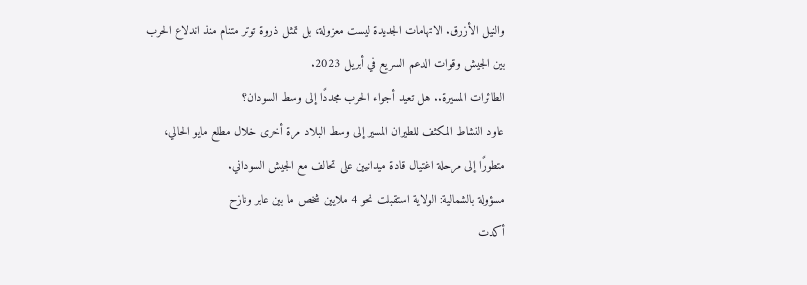والنيل الأزرق. الاتهامات الجديدة ليست معزولة، بل تمثل ذروة توتر متنام منذ اندلاع الحرب بين الجيش وقوات الدعم السريع في أبريل 2023.
الطائرات المسيرة.. هل تعيد أجواء الحرب مجددًا إلى وسط السودان؟
عاود النشاط المكثف للطيران المسير إلى وسط البلاد مرة أخرى خلال مطلع مايو الحالي، متطورًا إلى مرحلة اغتيال قادة ميدانيين على تحالف مع الجيش السوداني.
مسؤولة بالشمالية: الولاية استقبلت نحو 4 ملايين شخص ما بين عابر ونازح
أكدت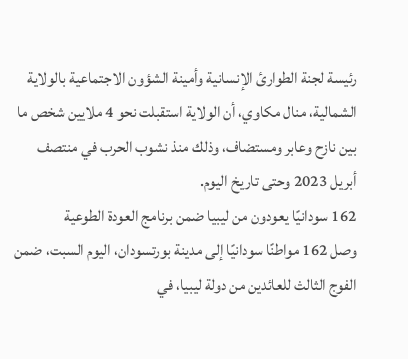رئيسة لجنة الطوارئ الإنسانية وأمينة الشؤون الاجتماعية بالولاية الشمالية، منال مكاوي، أن الولاية استقبلت نحو 4 ملايين شخص ما بين نازح وعابر ومستضاف، وذلك منذ نشوب الحرب في منتصف أبريل 2023 وحتى تاريخ اليوم.
162 سودانيًا يعودون من ليبيا ضمن برنامج العودة الطوعية
وصل 162 مواطنًا سودانيًا إلى مدينة بورتسودان، اليوم السبت، ضمن الفوج الثالث للعائدين من دولة ليبيا، في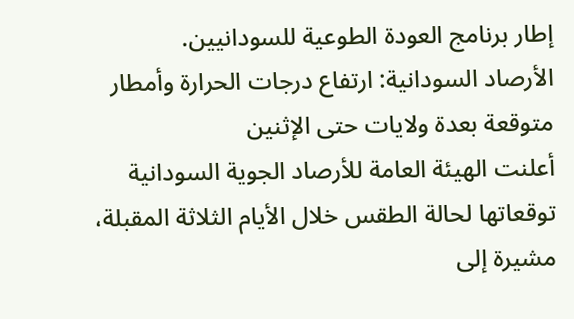إطار برنامج العودة الطوعية للسودانيين.
الأرصاد السودانية: ارتفاع درجات الحرارة وأمطار متوقعة بعدة ولايات حتى الإثنين
أعلنت الهيئة العامة للأرصاد الجوية السودانية توقعاتها لحالة الطقس خلال الأيام الثلاثة المقبلة، مشيرة إلى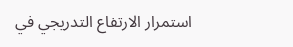استمرار الارتفاع التدريجي في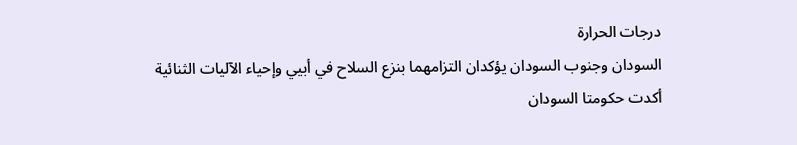درجات الحرارة
السودان وجنوب السودان يؤكدان التزامهما بنزع السلاح في أبيي وإحياء الآليات الثنائية
أكدت حكومتا السودان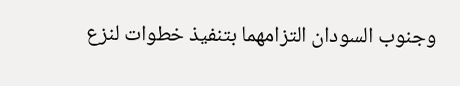وجنوب السودان التزامهما بتنفيذ خطوات لنزع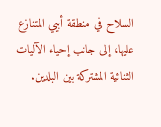السلاح في منطقة أبيي المتنازع عليها، إلى جانب إحياء الآليات الثنائية المشتركة بين البلدين.